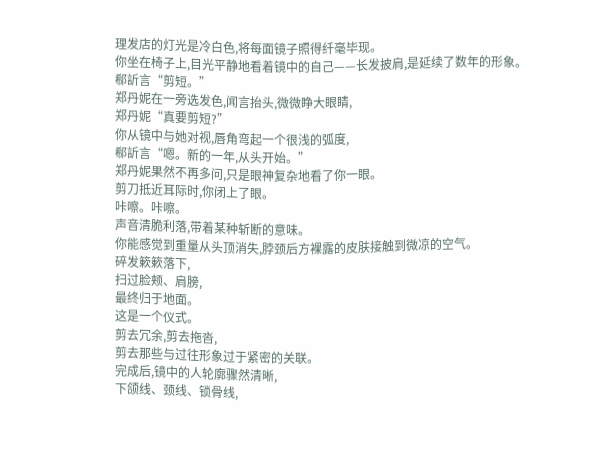理发店的灯光是冷白色,将每面镜子照得纤毫毕现。
你坐在椅子上,目光平静地看着镜中的自己——长发披肩,是延续了数年的形象。
郗訢言“剪短。”
郑丹妮在一旁选发色,闻言抬头,微微睁大眼睛,
郑丹妮“真要剪短?”
你从镜中与她对视,唇角弯起一个很浅的弧度,
郗訢言“嗯。新的一年,从头开始。”
郑丹妮果然不再多问,只是眼神复杂地看了你一眼。
剪刀抵近耳际时,你闭上了眼。
咔嚓。咔嚓。
声音清脆利落,带着某种斩断的意味。
你能感觉到重量从头顶消失,脖颈后方裸露的皮肤接触到微凉的空气。
碎发簌簌落下,
扫过脸颊、肩膀,
最终归于地面。
这是一个仪式。
剪去冗余,剪去拖沓,
剪去那些与过往形象过于紧密的关联。
完成后,镜中的人轮廓骤然清晰,
下颌线、颈线、锁骨线,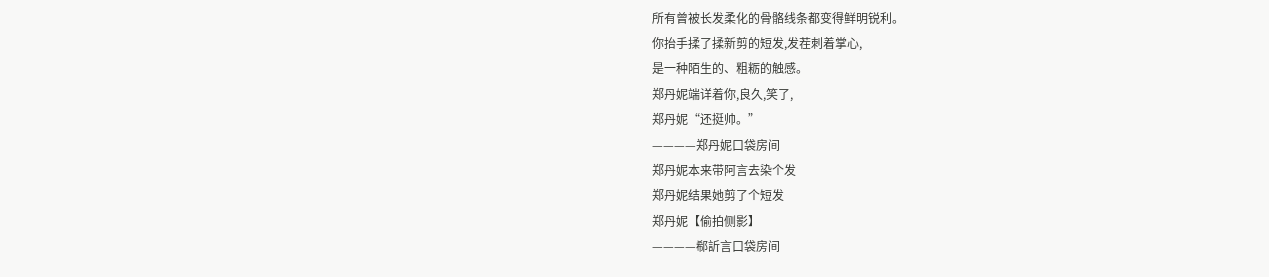所有曾被长发柔化的骨骼线条都变得鲜明锐利。
你抬手揉了揉新剪的短发,发茬刺着掌心,
是一种陌生的、粗粝的触感。
郑丹妮端详着你,良久,笑了,
郑丹妮“还挺帅。”
————郑丹妮口袋房间
郑丹妮本来带阿言去染个发
郑丹妮结果她剪了个短发
郑丹妮【偷拍侧影】
————郗訢言口袋房间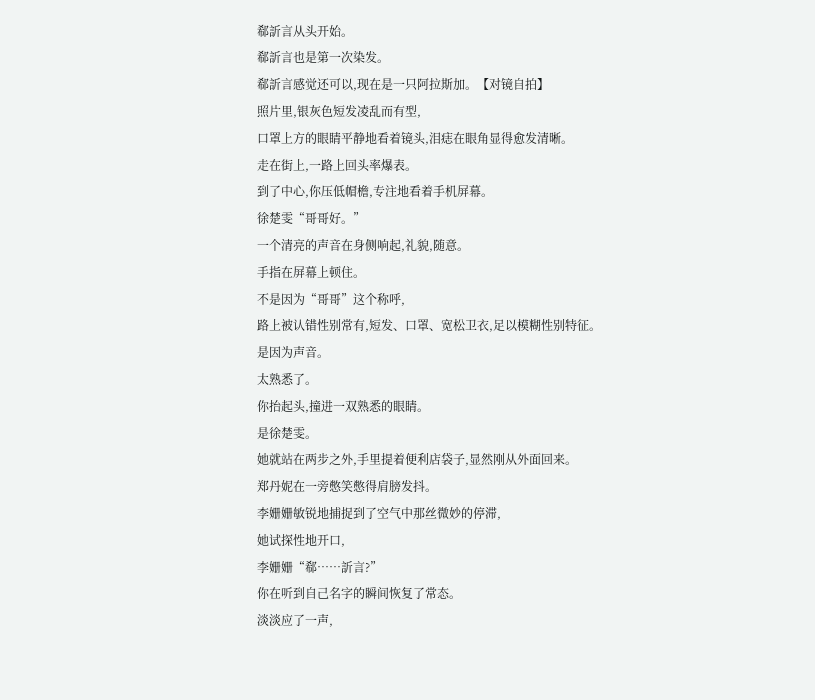郗訢言从头开始。
郗訢言也是第一次染发。
郗訢言感觉还可以,现在是一只阿拉斯加。【对镜自拍】
照片里,银灰色短发凌乱而有型,
口罩上方的眼睛平静地看着镜头,泪痣在眼角显得愈发清晰。
走在街上,一路上回头率爆表。
到了中心,你压低帽檐,专注地看着手机屏幕。
徐楚雯“哥哥好。”
一个清亮的声音在身侧响起,礼貌,随意。
手指在屏幕上顿住。
不是因为“哥哥”这个称呼,
路上被认错性别常有,短发、口罩、宽松卫衣,足以模糊性别特征。
是因为声音。
太熟悉了。
你抬起头,撞进一双熟悉的眼睛。
是徐楚雯。
她就站在两步之外,手里提着便利店袋子,显然刚从外面回来。
郑丹妮在一旁憋笑憋得肩膀发抖。
李姗姗敏锐地捕捉到了空气中那丝微妙的停滞,
她试探性地开口,
李姗姗“郗……訢言?”
你在听到自己名字的瞬间恢复了常态。
淡淡应了一声,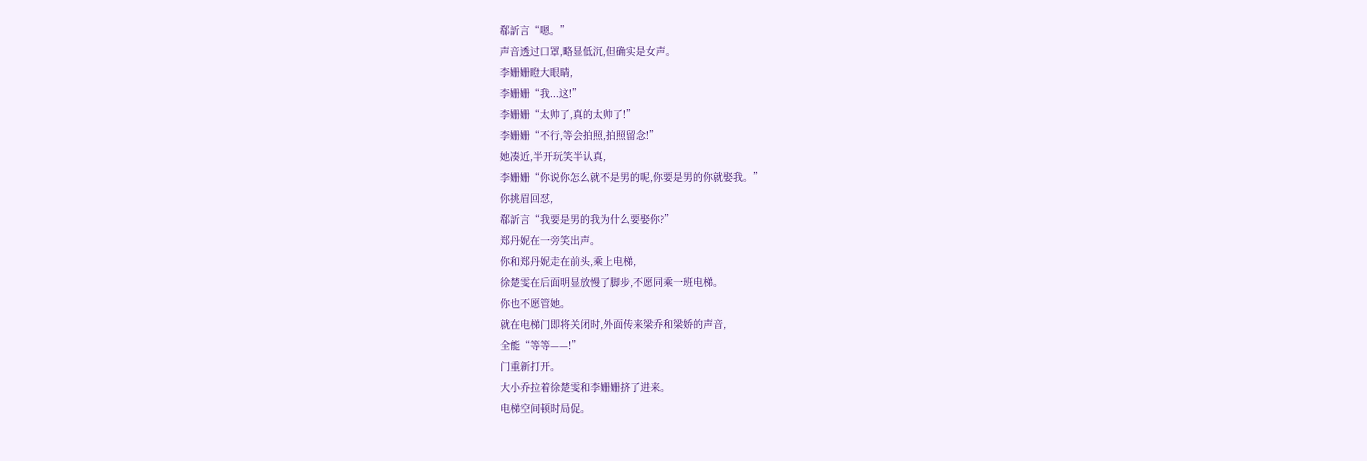郗訢言“嗯。”
声音透过口罩,略显低沉,但确实是女声。
李姗姗瞪大眼睛,
李姗姗“我...这!”
李姗姗“太帅了,真的太帅了!”
李姗姗“不行,等会拍照,拍照留念!”
她凑近,半开玩笑半认真,
李姗姗“你说你怎么就不是男的呢,你要是男的你就娶我。”
你挑眉回怼,
郗訢言“我要是男的我为什么要娶你?”
郑丹妮在一旁笑出声。
你和郑丹妮走在前头,乘上电梯,
徐楚雯在后面明显放慢了脚步,不愿同乘一班电梯。
你也不愿管她。
就在电梯门即将关闭时,外面传来梁乔和梁娇的声音,
全能“等等——!”
门重新打开。
大小乔拉着徐楚雯和李姗姗挤了进来。
电梯空间顿时局促。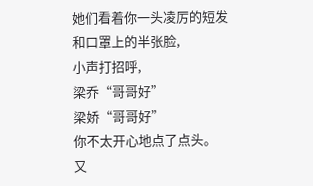她们看着你一头凌厉的短发和口罩上的半张脸,
小声打招呼,
梁乔“哥哥好”
梁娇“哥哥好”
你不太开心地点了点头。
又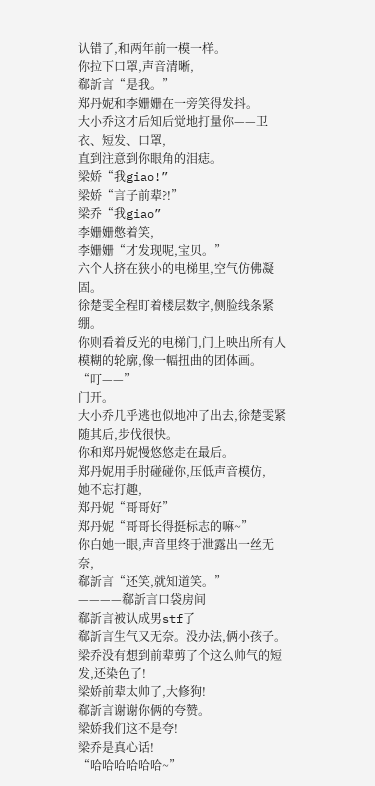认错了,和两年前一模一样。
你拉下口罩,声音清晰,
郗訢言“是我。”
郑丹妮和李姗姗在一旁笑得发抖。
大小乔这才后知后觉地打量你——卫衣、短发、口罩,
直到注意到你眼角的泪痣。
梁娇“我giao!”
梁娇“言子前辈?!”
梁乔“我giao”
李姗姗憋着笑,
李姗姗“才发现呢,宝贝。”
六个人挤在狭小的电梯里,空气仿佛凝固。
徐楚雯全程盯着楼层数字,侧脸线条紧绷。
你则看着反光的电梯门,门上映出所有人模糊的轮廓,像一幅扭曲的团体画。
“叮——”
门开。
大小乔几乎逃也似地冲了出去,徐楚雯紧随其后,步伐很快。
你和郑丹妮慢悠悠走在最后。
郑丹妮用手肘碰碰你,压低声音模仿,
她不忘打趣,
郑丹妮“哥哥好”
郑丹妮“哥哥长得挺标志的嘛~”
你白她一眼,声音里终于泄露出一丝无奈,
郗訢言“还笑,就知道笑。”
————郗訢言口袋房间
郗訢言被认成男stf了
郗訢言生气又无奈。没办法,俩小孩子。
梁乔没有想到前辈剪了个这么帅气的短发,还染色了!
梁娇前辈太帅了,大修狗!
郗訢言谢谢你俩的夸赞。
梁娇我们这不是夸!
梁乔是真心话!
“哈哈哈哈哈哈~”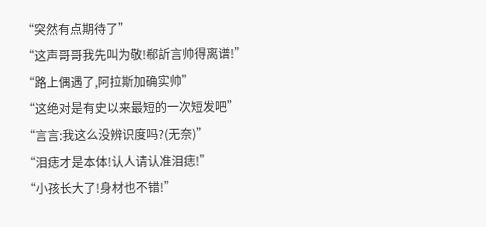“突然有点期待了”
“这声哥哥我先叫为敬!郗訢言帅得离谱!”
“路上偶遇了,阿拉斯加确实帅”
“这绝对是有史以来最短的一次短发吧”
“言言:我这么没辨识度吗?(无奈)”
“泪痣才是本体!认人请认准泪痣!”
“小孩长大了!身材也不错!”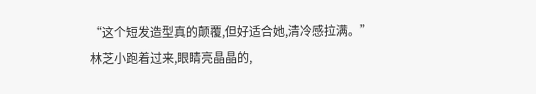“这个短发造型真的颠覆,但好适合她,清冷感拉满。”
林芝小跑着过来,眼睛亮晶晶的,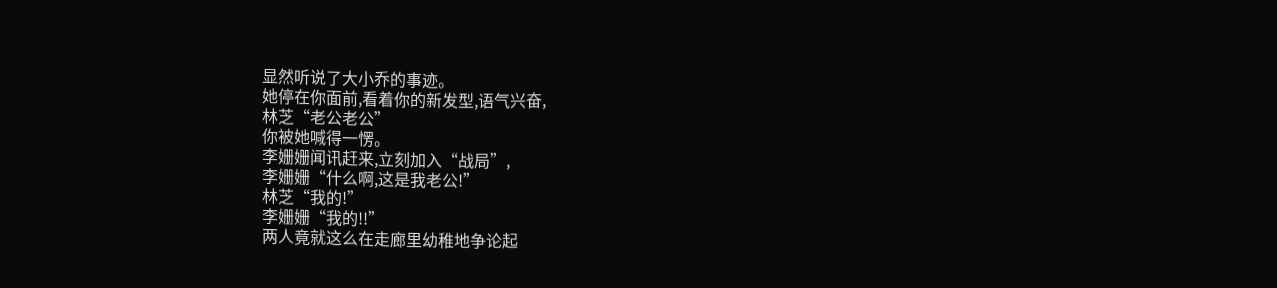显然听说了大小乔的事迹。
她停在你面前,看着你的新发型,语气兴奋,
林芝“老公老公”
你被她喊得一愣。
李姗姗闻讯赶来,立刻加入“战局”,
李姗姗“什么啊,这是我老公!”
林芝“我的!”
李姗姗“我的!!”
两人竟就这么在走廊里幼稚地争论起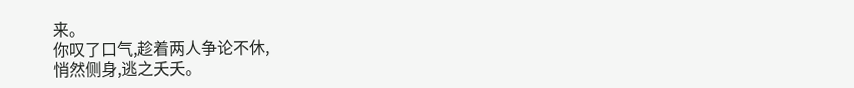来。
你叹了口气,趁着两人争论不休,
悄然侧身,逃之夭夭。